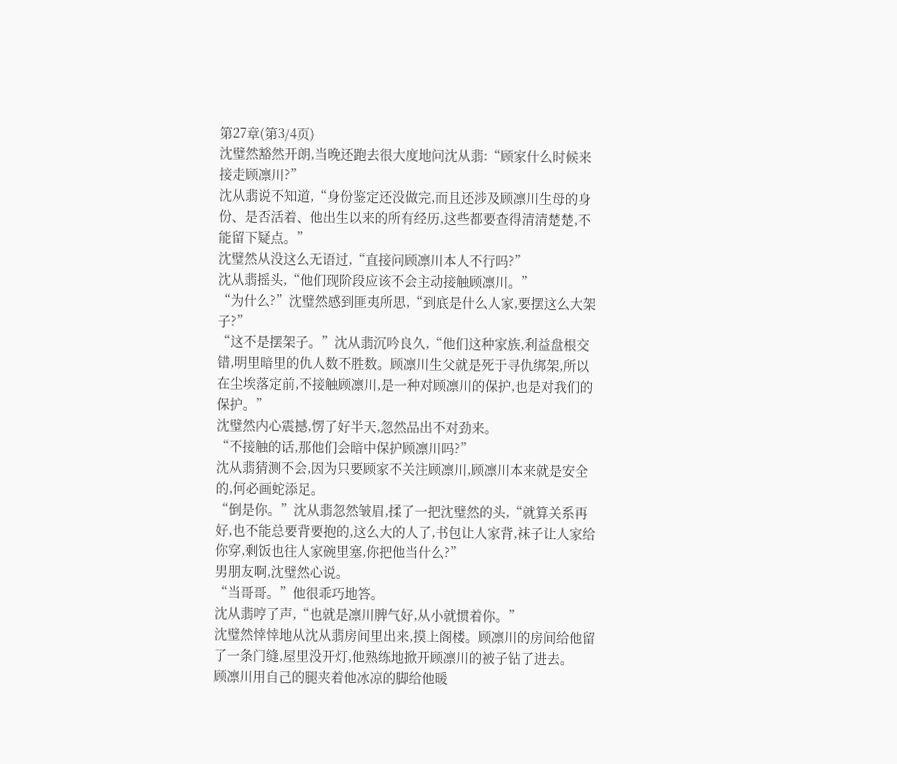第27章(第3/4页)
沈璧然豁然开朗,当晚还跑去很大度地问沈从翡:“顾家什么时候来接走顾凛川?”
沈从翡说不知道,“身份鉴定还没做完,而且还涉及顾凛川生母的身份、是否活着、他出生以来的所有经历,这些都要查得清清楚楚,不能留下疑点。”
沈璧然从没这么无语过,“直接问顾凛川本人不行吗?”
沈从翡摇头,“他们现阶段应该不会主动接触顾凛川。”
“为什么?”沈璧然感到匪夷所思,“到底是什么人家,要摆这么大架子?”
“这不是摆架子。”沈从翡沉吟良久,“他们这种家族,利益盘根交错,明里暗里的仇人数不胜数。顾凛川生父就是死于寻仇绑架,所以在尘埃落定前,不接触顾凛川,是一种对顾凛川的保护,也是对我们的保护。”
沈璧然内心震撼,愣了好半天,忽然品出不对劲来。
“不接触的话,那他们会暗中保护顾凛川吗?”
沈从翡猜测不会,因为只要顾家不关注顾凛川,顾凛川本来就是安全的,何必画蛇添足。
“倒是你。”沈从翡忽然皱眉,揉了一把沈璧然的头,“就算关系再好,也不能总要背要抱的,这么大的人了,书包让人家背,袜子让人家给你穿,剩饭也往人家碗里塞,你把他当什么?”
男朋友啊,沈璧然心说。
“当哥哥。”他很乖巧地答。
沈从翡哼了声,“也就是凛川脾气好,从小就惯着你。”
沈璧然悻悻地从沈从翡房间里出来,摸上阁楼。顾凛川的房间给他留了一条门缝,屋里没开灯,他熟练地掀开顾凛川的被子钻了进去。
顾凛川用自己的腿夹着他冰凉的脚给他暖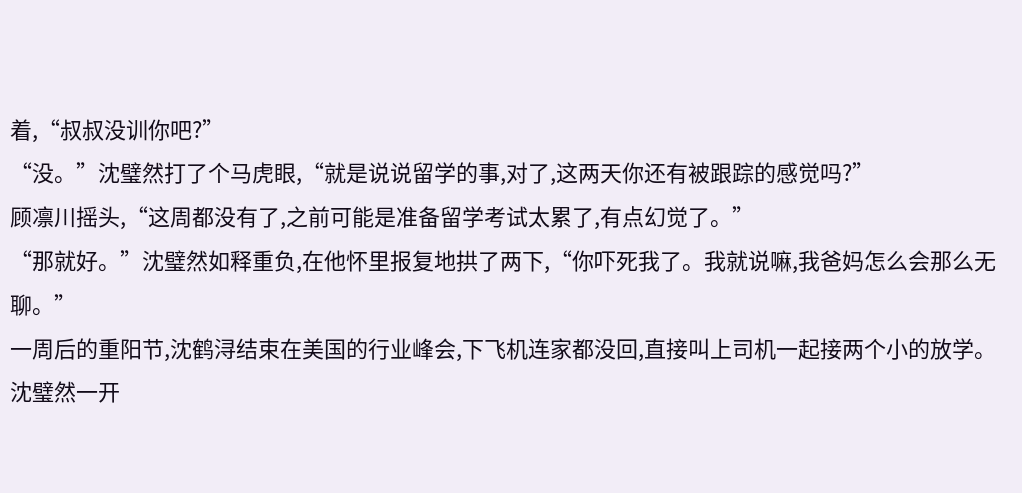着,“叔叔没训你吧?”
“没。”沈璧然打了个马虎眼,“就是说说留学的事,对了,这两天你还有被跟踪的感觉吗?”
顾凛川摇头,“这周都没有了,之前可能是准备留学考试太累了,有点幻觉了。”
“那就好。”沈璧然如释重负,在他怀里报复地拱了两下,“你吓死我了。我就说嘛,我爸妈怎么会那么无聊。”
一周后的重阳节,沈鹤浔结束在美国的行业峰会,下飞机连家都没回,直接叫上司机一起接两个小的放学。
沈璧然一开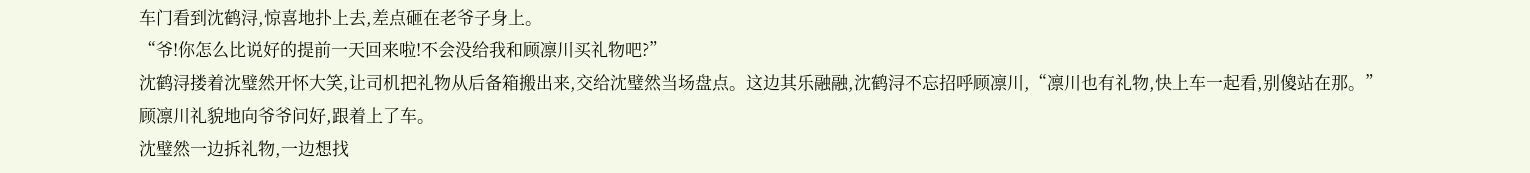车门看到沈鹤浔,惊喜地扑上去,差点砸在老爷子身上。
“爷!你怎么比说好的提前一天回来啦!不会没给我和顾凛川买礼物吧?”
沈鹤浔搂着沈璧然开怀大笑,让司机把礼物从后备箱搬出来,交给沈璧然当场盘点。这边其乐融融,沈鹤浔不忘招呼顾凛川,“凛川也有礼物,快上车一起看,别傻站在那。”
顾凛川礼貌地向爷爷问好,跟着上了车。
沈璧然一边拆礼物,一边想找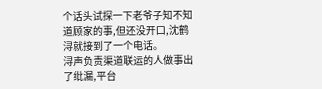个话头试探一下老爷子知不知道顾家的事,但还没开口,沈鹤浔就接到了一个电话。
浔声负责渠道联运的人做事出了纰漏,平台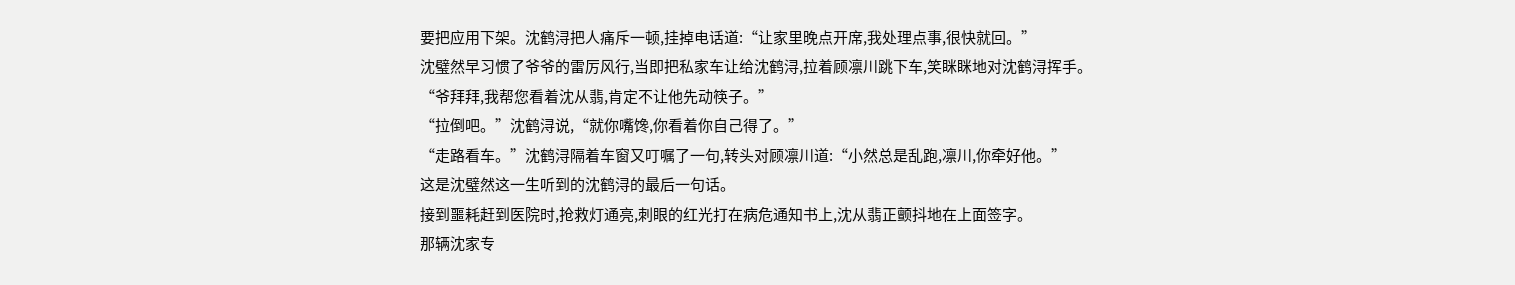要把应用下架。沈鹤浔把人痛斥一顿,挂掉电话道:“让家里晚点开席,我处理点事,很快就回。”
沈璧然早习惯了爷爷的雷厉风行,当即把私家车让给沈鹤浔,拉着顾凛川跳下车,笑眯眯地对沈鹤浔挥手。
“爷拜拜,我帮您看着沈从翡,肯定不让他先动筷子。”
“拉倒吧。”沈鹤浔说,“就你嘴馋,你看着你自己得了。”
“走路看车。”沈鹤浔隔着车窗又叮嘱了一句,转头对顾凛川道:“小然总是乱跑,凛川,你牵好他。”
这是沈璧然这一生听到的沈鹤浔的最后一句话。
接到噩耗赶到医院时,抢救灯通亮,刺眼的红光打在病危通知书上,沈从翡正颤抖地在上面签字。
那辆沈家专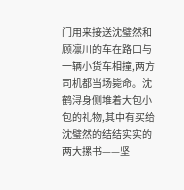门用来接送沈璧然和顾凛川的车在路口与一辆小货车相撞,两方司机都当场毙命。沈鹤浔身侧堆着大包小包的礼物,其中有买给沈璧然的结结实实的两大摞书——坚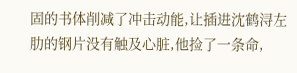固的书体削减了冲击动能,让插进沈鹤浔左肋的钢片没有触及心脏,他捡了一条命,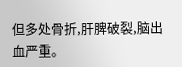但多处骨折,肝脾破裂,脑出血严重。